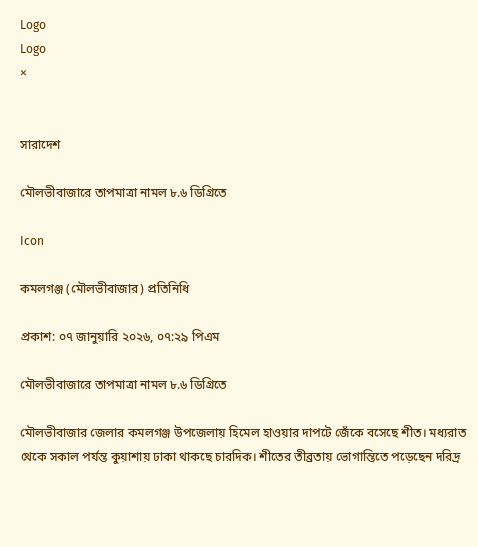Logo
Logo
×


সারাদেশ

মৌলভীবাজারে তাপমাত্রা নামল ৮.৬ ডিগ্রিতে

Icon

কমলগঞ্জ (মৌলভীবাজার) প্রতিনিধি

প্রকাশ: ০৭ জানুয়ারি ২০২৬, ০৭:২৯ পিএম

মৌলভীবাজারে তাপমাত্রা নামল ৮.৬ ডিগ্রিতে

মৌলভীবাজার জেলার কমলগঞ্জ উপজেলায় হিমেল হাওয়ার দাপটে জেঁকে বসেছে শীত। মধ্যরাত থেকে সকাল পর্যন্ত কুয়াশায় ঢাকা থাকছে চারদিক। শীতের তীব্রতায় ভোগান্তিতে পড়েছেন দরিদ্র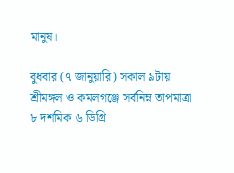মানুষ।

বুধবার (৭ জানুয়ারি) সকাল ৯টায় শ্রীমঙ্গল ও কমলগঞ্জে সর্বনিম্ন তাপমাত্রা ৮ দশমিক ৬ ডিগ্রি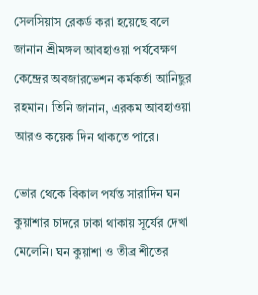সেলসিয়াস রেকর্ড করা হয়েছে বলে জানান শ্রীমঙ্গল আবহাওয়া পর্যবেক্ষণ কেন্দ্রের অবজারভেশন কর্মকর্তা আনিছুর রহমান। তিনি জানান, এরকম আবহাওয়া আরও কয়েক দিন থাকতে পারে।

ভোর থেকে বিকাল পর্যন্ত সারাদিন ঘন কুয়াশার চাদরে ঢাকা থাকায় সূর্যের দেখা মেলেনি। ঘন কুয়াশা ও তীব্র শীতের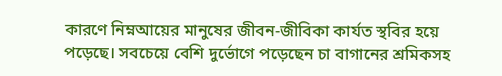কারণে নিম্নআয়ের মানুষের জীবন-জীবিকা কার্যত স্থবির হয়ে পড়েছে। সবচেয়ে বেশি দুর্ভোগে পড়েছেন চা বাগানের শ্রমিকসহ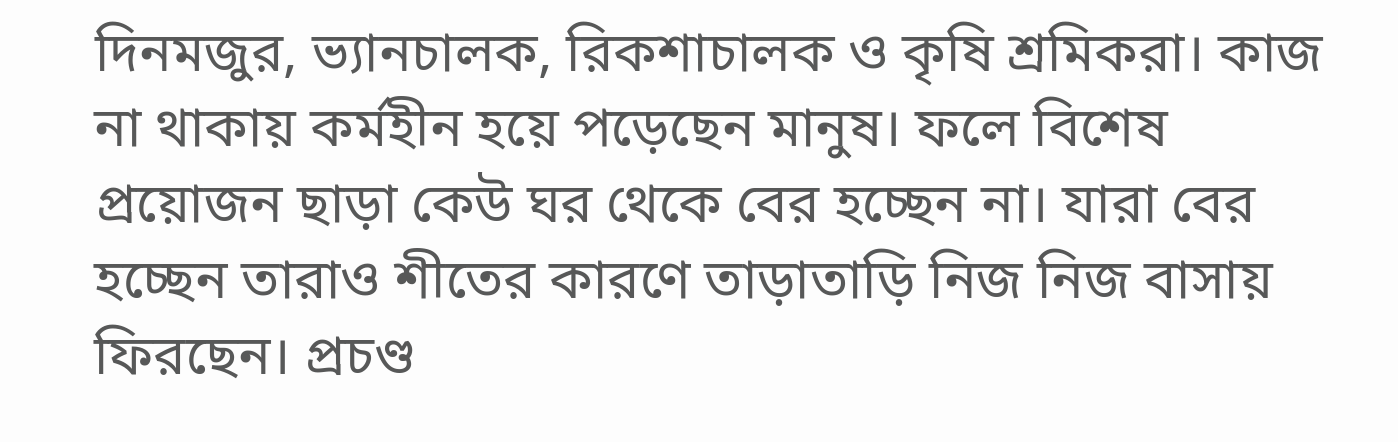দিনমজুর, ভ্যানচালক, রিকশাচালক ও কৃষি শ্রমিকরা। কাজ না থাকায় কর্মহীন হয়ে পড়েছেন মানুষ। ফলে বিশেষ প্রয়োজন ছাড়া কেউ ঘর থেকে বের হচ্ছেন না। যারা বের হচ্ছেন তারাও শীতের কারণে তাড়াতাড়ি নিজ নিজ বাসায় ফিরছেন। প্রচণ্ড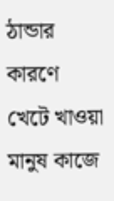ঠান্ডার কারণে খেটে খাওয়া মানুষ কাজে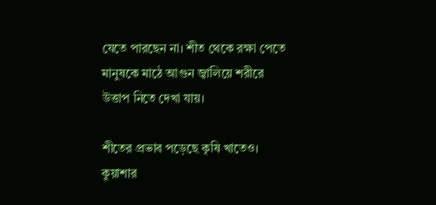যেতে পারছেন না। শীত থেকে রক্ষা পেতে মানুষকে মাঠে আগুন জ্বালিয়ে শরীরে উত্তাপ নিতে দেখা যায়।

শীতের প্রভাব পড়েছে কৃষি খাতেও। কুয়াশার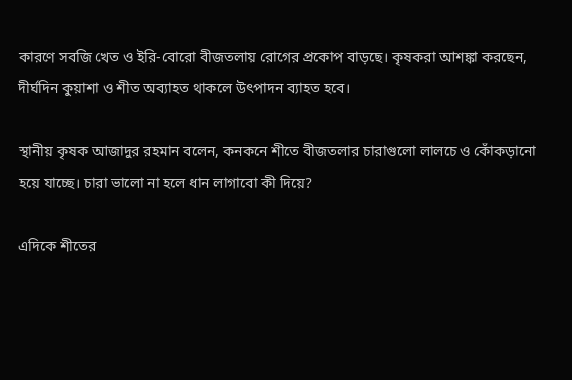কারণে সবজি খেত ও ইরি-বোরো বীজতলায় রোগের প্রকোপ বাড়ছে। কৃষকরা আশঙ্কা করছেন, দীর্ঘদিন কুয়াশা ও শীত অব্যাহত থাকলে উৎপাদন ব্যাহত হবে।

স্থানীয় কৃষক আজাদুর রহমান বলেন, কনকনে শীতে বীজতলার চারাগুলো লালচে ও কোঁকড়ানো হয়ে যাচ্ছে। চারা ভালো না হলে ধান লাগাবো কী দিয়ে?

এদিকে শীতের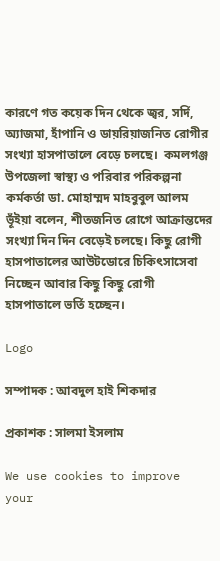কারণে গত কয়েক দিন থেকে জ্বর, সর্দি, অ্যাজমা, হাঁপানি ও ডায়রিয়াজনিত রোগীর সংখ্যা হাসপাতালে বেড়ে চলছে।  কমলগঞ্জ উপজেলা স্বাস্থ্য ও পরিবার পরিকল্পনা কর্মকর্তা ডা. মোহাম্মদ মাহবুবুল আলম ভূঁইয়া বলেন, শীতজনিত রোগে আক্রান্তদের সংখ্যা দিন দিন বেড়েই চলছে। কিছু রোগী হাসপাতালের আউটডোরে চিকিৎসাসেবা নিচ্ছেন আবার কিছু কিছু রোগী হাসপাতালে ভর্তি হচ্ছেন।

Logo

সম্পাদক : আবদুল হাই শিকদার

প্রকাশক : সালমা ইসলাম

We use cookies to improve your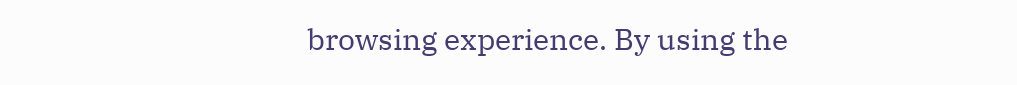browsing experience. By using the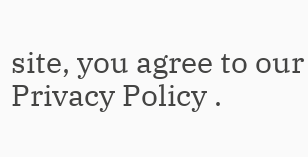site, you agree to our Privacy Policy .